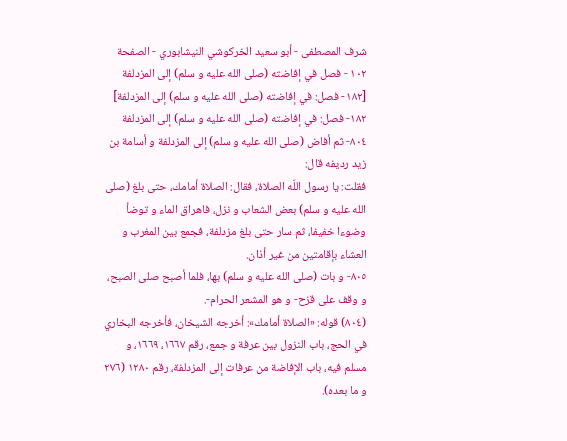شرف المصطفى - أبو سعيد الخركوشي النيشابوري - الصفحة ١٠٢ - فصل في إفاضته (صلى الله عليه و سلم) إلى المزدلفة
[١٨٢- فصل: في إفاضته (صلى الله عليه و سلم) إلى المزدلفة]
١٨٢- فصل: في إفاضته (صلى الله عليه و سلم) إلى المزدلفة ٨٠٤- ثم أفاض (صلى الله عليه و سلم) إلى المزدلفة و أسامة بن زيد رديفه قال:
فقلت: يا رسول اللّه الصلاة، فقال: الصلاة أمامك، حتى بلغ (صلى الله عليه و سلم) بعض الشعاب و نزل، فاهراق الماء و توضأ وضوءا خفيفا، ثم سار حتى بلغ مزدلفة، فجمع بين المغرب و العشاء بإقامتين من غير أذان.
٨٠٥- و بات (صلى الله عليه و سلم) بها، فلما أصبح صلى الصبح، و وقف على قزح- و هو المشعر الحرام-.
(٨٠٤) قوله: «الصلاة أمامك»: أخرجه الشيخان، فأخرجه البخاري في الحج، باب النزول بين عرفة و جمع، رقم ١٦٦٧، ١٦٦٩، و مسلم فيه، باب الإفاضة من عرفات إلى المزدلفة، رقم ١٢٨٠ (٢٧٦ و ما بعده).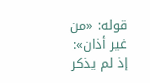قوله: «من غير أذان»: إذ لم يذكر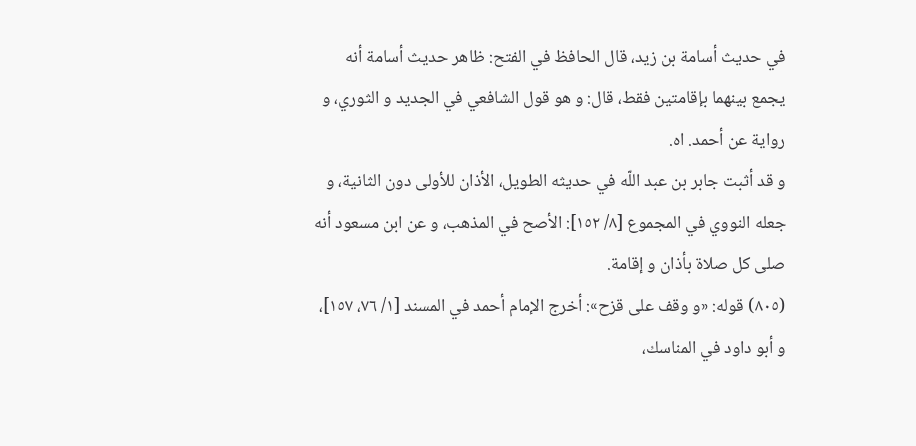في حديث أسامة بن زيد، قال الحافظ في الفتح: ظاهر حديث أسامة أنه يجمع بينهما بإقامتين فقط، قال: و هو قول الشافعي في الجديد و الثوري، و رواية عن أحمد. اه.
و قد أثبت جابر بن عبد اللّه في حديثه الطويل، الأذان للأولى دون الثانية، و جعله النووي في المجموع [٨/ ١٥٢]: الأصح في المذهب، و عن ابن مسعود أنه صلى كل صلاة بأذان و إقامة.
(٨٠٥) قوله: «و وقف على قزح»: أخرج الإمام أحمد في المسند [١/ ٧٦، ١٥٧]، و أبو داود في المناسك،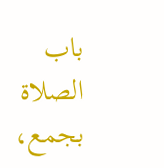باب الصلاة بجمع،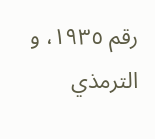رقم ١٩٣٥، و الترمذي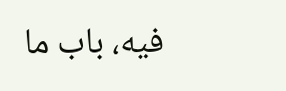فيه، باب ما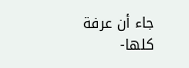جاء أن عرفة كلها-